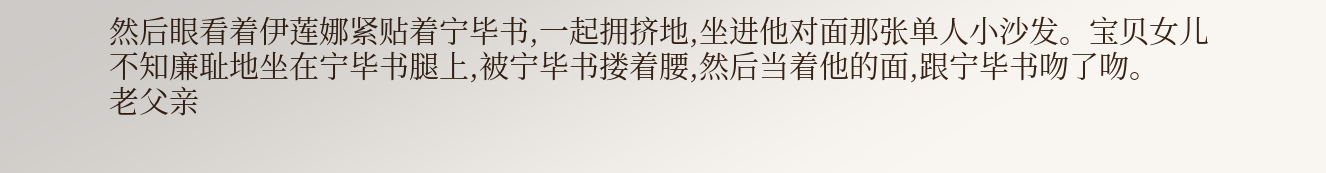然后眼看着伊莲娜紧贴着宁毕书,一起拥挤地,坐进他对面那张单人小沙发。宝贝女儿不知廉耻地坐在宁毕书腿上,被宁毕书搂着腰,然后当着他的面,跟宁毕书吻了吻。
老父亲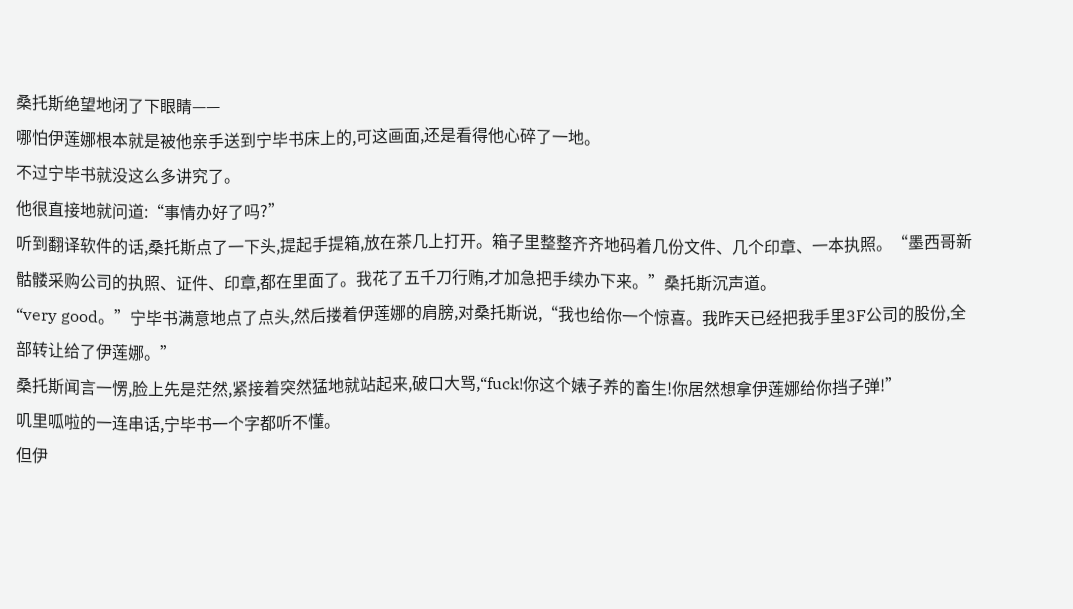桑托斯绝望地闭了下眼睛——
哪怕伊莲娜根本就是被他亲手送到宁毕书床上的,可这画面,还是看得他心碎了一地。
不过宁毕书就没这么多讲究了。
他很直接地就问道:“事情办好了吗?”
听到翻译软件的话,桑托斯点了一下头,提起手提箱,放在茶几上打开。箱子里整整齐齐地码着几份文件、几个印章、一本执照。“墨西哥新骷髅采购公司的执照、证件、印章,都在里面了。我花了五千刀行贿,才加急把手续办下来。”桑托斯沉声道。
“very good。”宁毕书满意地点了点头,然后搂着伊莲娜的肩膀,对桑托斯说,“我也给你一个惊喜。我昨天已经把我手里3F公司的股份,全部转让给了伊莲娜。”
桑托斯闻言一愣,脸上先是茫然,紧接着突然猛地就站起来,破口大骂,“fuck!你这个婊子养的畜生!你居然想拿伊莲娜给你挡子弹!”
叽里呱啦的一连串话,宁毕书一个字都听不懂。
但伊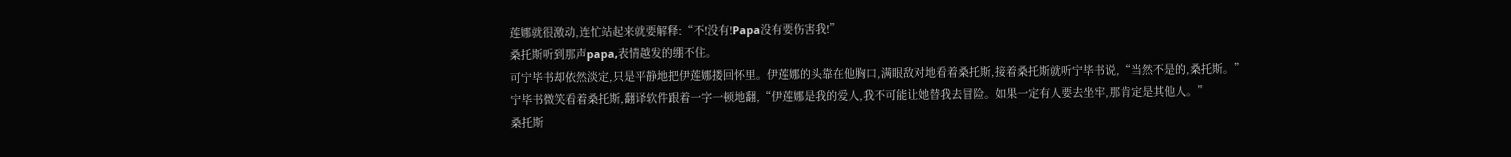莲娜就很激动,连忙站起来就要解释:“不!没有!Papa没有要伤害我!”
桑托斯听到那声papa,表情越发的绷不住。
可宁毕书却依然淡定,只是平静地把伊莲娜搂回怀里。伊莲娜的头靠在他胸口,满眼敌对地看着桑托斯,接着桑托斯就听宁毕书说,“当然不是的,桑托斯。”
宁毕书微笑看着桑托斯,翻译软件跟着一字一顿地翻,“伊莲娜是我的爱人,我不可能让她替我去冒险。如果一定有人要去坐牢,那肯定是其他人。”
桑托斯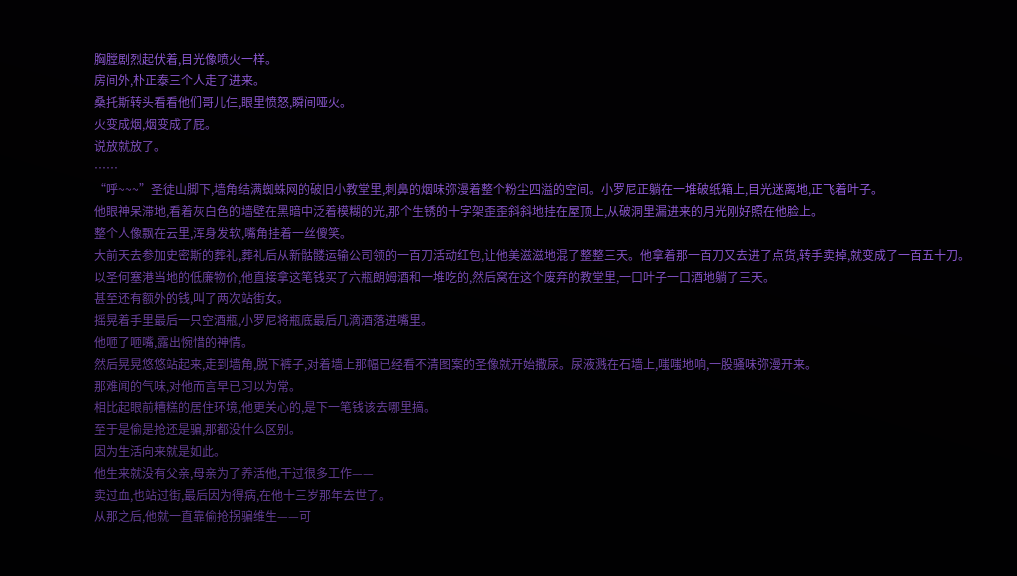胸膛剧烈起伏着,目光像喷火一样。
房间外,朴正泰三个人走了进来。
桑托斯转头看看他们哥儿仨,眼里愤怒,瞬间哑火。
火变成烟,烟变成了屁。
说放就放了。
……
“呼~~~”圣徒山脚下,墙角结满蜘蛛网的破旧小教堂里,刺鼻的烟味弥漫着整个粉尘四溢的空间。小罗尼正躺在一堆破纸箱上,目光迷离地,正飞着叶子。
他眼神呆滞地,看着灰白色的墙壁在黑暗中泛着模糊的光,那个生锈的十字架歪歪斜斜地挂在屋顶上,从破洞里漏进来的月光刚好照在他脸上。
整个人像飘在云里,浑身发软,嘴角挂着一丝傻笑。
大前天去参加史密斯的葬礼,葬礼后从新骷髅运输公司领的一百刀活动红包,让他美滋滋地混了整整三天。他拿着那一百刀又去进了点货,转手卖掉,就变成了一百五十刀。
以圣何塞港当地的低廉物价,他直接拿这笔钱买了六瓶朗姆酒和一堆吃的,然后窝在这个废弃的教堂里,一口叶子一口酒地躺了三天。
甚至还有额外的钱,叫了两次站街女。
摇晃着手里最后一只空酒瓶,小罗尼将瓶底最后几滴酒落进嘴里。
他咂了咂嘴,露出惋惜的神情。
然后晃晃悠悠站起来,走到墙角,脱下裤子,对着墙上那幅已经看不清图案的圣像就开始撒尿。尿液溅在石墙上,嗤嗤地响,一股骚味弥漫开来。
那难闻的气味,对他而言早已习以为常。
相比起眼前糟糕的居住环境,他更关心的,是下一笔钱该去哪里搞。
至于是偷是抢还是骗,那都没什么区别。
因为生活向来就是如此。
他生来就没有父亲,母亲为了养活他,干过很多工作——
卖过血,也站过街,最后因为得病,在他十三岁那年去世了。
从那之后,他就一直靠偷抢拐骗维生——可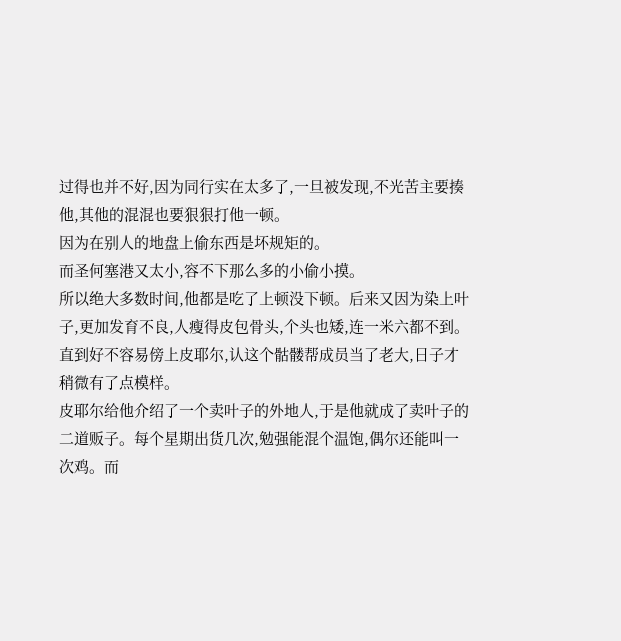过得也并不好,因为同行实在太多了,一旦被发现,不光苦主要揍他,其他的混混也要狠狠打他一顿。
因为在别人的地盘上偷东西是坏规矩的。
而圣何塞港又太小,容不下那么多的小偷小摸。
所以绝大多数时间,他都是吃了上顿没下顿。后来又因为染上叶子,更加发育不良,人瘦得皮包骨头,个头也矮,连一米六都不到。
直到好不容易傍上皮耶尔,认这个骷髅帮成员当了老大,日子才稍微有了点模样。
皮耶尔给他介绍了一个卖叶子的外地人,于是他就成了卖叶子的二道贩子。每个星期出货几次,勉强能混个温饱,偶尔还能叫一次鸡。而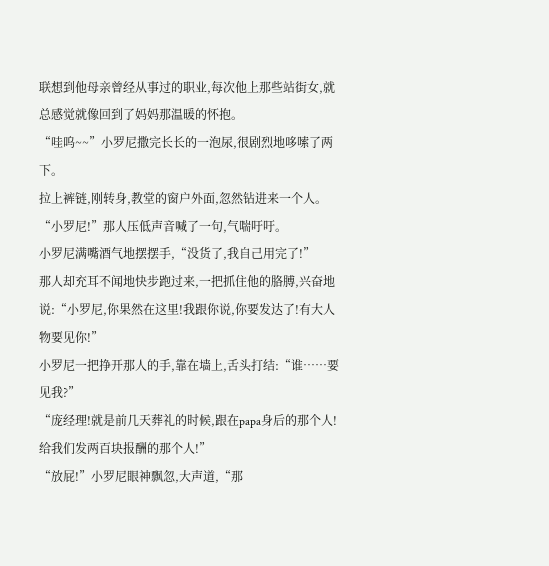联想到他母亲曾经从事过的职业,每次他上那些站街女,就总感觉就像回到了妈妈那温暖的怀抱。
“哇呜~~”小罗尼撒完长长的一泡尿,很剧烈地哆嗦了两下。
拉上裤链,刚转身,教堂的窗户外面,忽然钻进来一个人。
“小罗尼!”那人压低声音喊了一句,气喘吁吁。
小罗尼满嘴酒气地摆摆手,“没货了,我自己用完了!”
那人却充耳不闻地快步跑过来,一把抓住他的胳膊,兴奋地说:“小罗尼,你果然在这里!我跟你说,你要发达了!有大人物要见你!”
小罗尼一把挣开那人的手,靠在墙上,舌头打结:“谁……要见我?”
“庞经理!就是前几天葬礼的时候,跟在papa身后的那个人!给我们发两百块报酬的那个人!”
“放屁!”小罗尼眼神飘忽,大声道,“那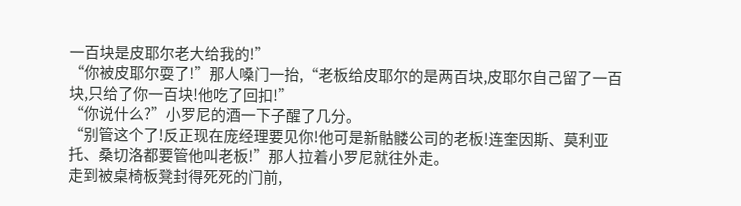一百块是皮耶尔老大给我的!”
“你被皮耶尔耍了!”那人嗓门一抬,“老板给皮耶尔的是两百块,皮耶尔自己留了一百块,只给了你一百块!他吃了回扣!”
“你说什么?”小罗尼的酒一下子醒了几分。
“别管这个了!反正现在庞经理要见你!他可是新骷髅公司的老板!连奎因斯、莫利亚托、桑切洛都要管他叫老板!”那人拉着小罗尼就往外走。
走到被桌椅板凳封得死死的门前,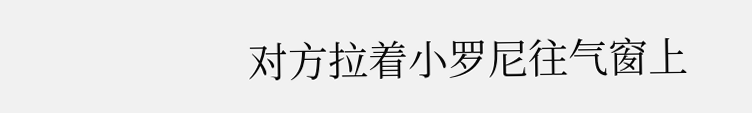对方拉着小罗尼往气窗上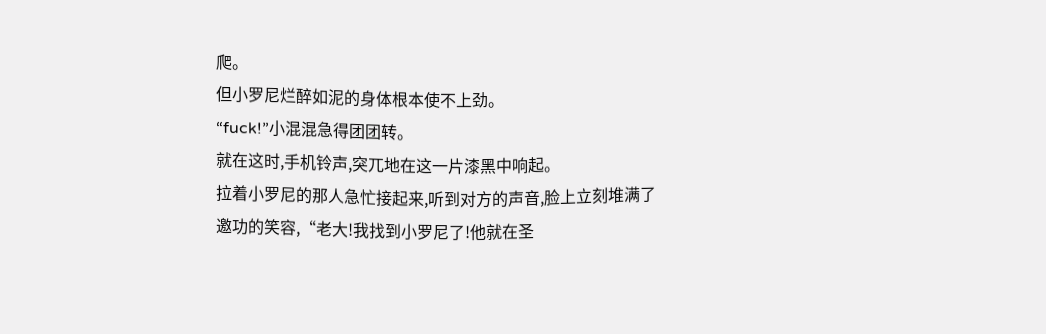爬。
但小罗尼烂醉如泥的身体根本使不上劲。
“fuck!”小混混急得团团转。
就在这时,手机铃声,突兀地在这一片漆黑中响起。
拉着小罗尼的那人急忙接起来,听到对方的声音,脸上立刻堆满了邀功的笑容,“老大!我找到小罗尼了!他就在圣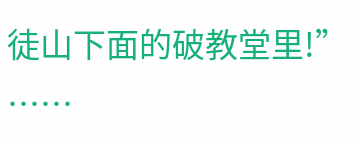徒山下面的破教堂里!”
……